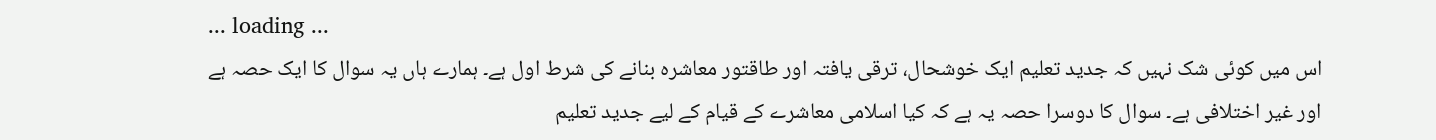... loading ...
اس میں کوئی شک نہیں کہ جدید تعلیم ایک خوشحال، ترقی یافتہ اور طاقتور معاشرہ بنانے کی شرط اول ہے۔ ہمارے ہاں یہ سوال کا ایک حصہ ہے اور غیر اختلافی ہے۔ سوال کا دوسرا حصہ یہ ہے کہ کیا اسلامی معاشرے کے قیام کے لیے جدید تعلیم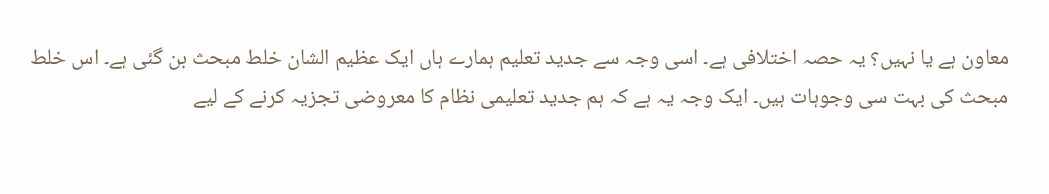معاون ہے یا نہیں؟ یہ حصہ اختلافی ہے۔ اسی وجہ سے جدید تعلیم ہمارے ہاں ایک عظیم الشان خلط مبحث بن گئی ہے۔ اس خلط مبحث کی بہت سی وجوہات ہیں۔ ایک وجہ یہ ہے کہ ہم جدید تعلیمی نظام کا معروضی تجزیہ کرنے کے لیے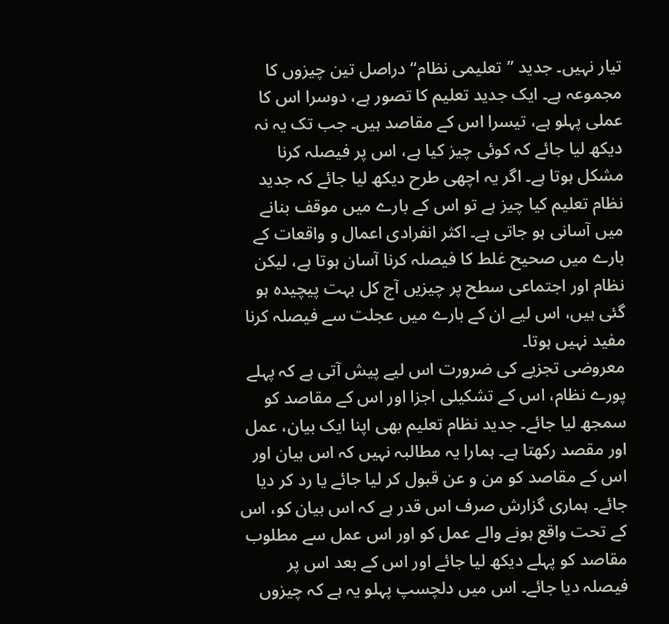تیار نہیں۔ جدید ”تعلیمی نظام“ دراصل تین چیزوں کا مجموعہ ہے۔ ایک جدید تعلیم کا تصور ہے، دوسرا اس کا عملی پہلو ہے، تیسرا اس کے مقاصد ہیں۔ جب تک یہ نہ دیکھ لیا جائے کہ کوئی چیز کیا ہے، اس پر فیصلہ کرنا مشکل ہوتا ہے۔ اگر یہ اچھی طرح دیکھ لیا جائے کہ جدید نظام تعلیم کیا چیز ہے تو اس کے بارے میں موقف بنانے میں آسانی ہو جاتی ہے۔ اکثر انفرادی اعمال و واقعات کے بارے میں صحیح غلط کا فیصلہ کرنا آسان ہوتا ہے، لیکن نظام اور اجتماعی سطح پر چیزیں آج کل بہت پیچیدہ ہو گئی ہیں، اس لیے ان کے بارے میں عجلت سے فیصلہ کرنا مفید نہیں ہوتا۔
معروضی تجزیے کی ضرورت اس لیے پیش آتی ہے کہ پہلے پورے نظام، اس کے تشکیلی اجزا اور اس کے مقاصد کو سمجھ لیا جائے۔ جدید نظام تعلیم بھی اپنا ایک بیان، عمل اور مقصد رکھتا ہے۔ ہمارا یہ مطالبہ نہیں کہ اس بیان اور اس کے مقاصد کو من و عن قبول کر لیا جائے یا رد کر دیا جائے۔ ہماری گزارش صرف اس قدر ہے کہ اس بیان کو، اس کے تحت واقع ہونے والے عمل کو اور اس عمل سے مطلوب مقاصد کو پہلے دیکھ لیا جائے اور اس کے بعد اس پر فیصلہ دیا جائے۔ اس میں دلچسپ پہلو یہ ہے کہ چیزوں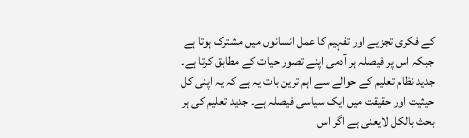کے فکری تجزیے اور تفہیم کا عمل انسانوں میں مشترک ہوتا ہے جبکہ اس پر فیصلہ ہر آدمی اپنے تصور حیات کے مطابق کرتا ہے۔
جدید نظام تعلیم کے حوالے سے اہم ترین بات یہ ہے کہ یہ اپنی کل حیثیت اور حقیقت میں ایک سیاسی فیصلہ ہے۔ جدید تعلیم کی ہر بحث بالکل لایعنی ہے اگر اس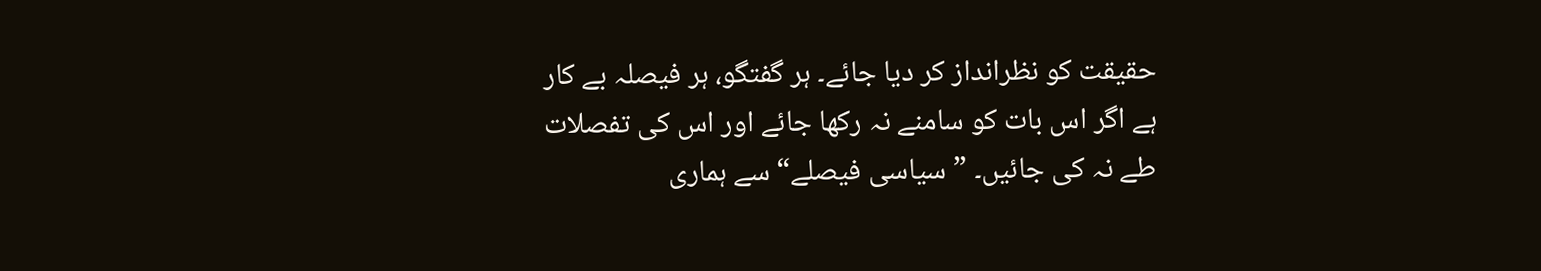حقیقت کو نظرانداز کر دیا جائے۔ ہر گفتگو، ہر فیصلہ بے کار ہے اگر اس بات کو سامنے نہ رکھا جائے اور اس کی تفصلات طے نہ کی جائیں۔ ”سیاسی فیصلے“ سے ہماری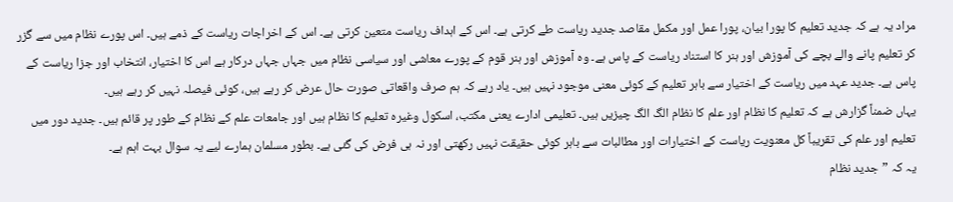مراد یہ ہے کہ جدید تعلیم کا پورا بیان، پورا عمل اور مکمل مقاصد جدید ریاست طے کرتی ہے۔ اس کے اہداف ریاست متعین کرتی ہے۔ اس کے اخراجات ریاست کے ذمے ہیں۔ اس پورے نظام میں سے گزر کر تعلیم پانے والے بچے کی آموزش اور ہنر کا استناد ریاست کے پاس ہے۔ وہ آموزش اور ہنر قوم کے پورے معاشی اور سیاسی نظام میں جہاں جہاں درکار ہے اس کا اختیار، انتخاب اور جزا ریاست کے پاس ہے۔ جدید عہد میں ریاست کے اختیار سے باہر تعلیم کے کوئی معنی موجود نہیں ہیں۔ یاد رہے کہ ہم صرف واقعاتی صورت حال عرض کر رہے ہیں، کوئی فیصلہ نہیں کر رہے ہیں۔
یہاں ضمناً گزارش ہے کہ تعلیم کا نظام اور علم کا نظام الگ الگ چیزیں ہیں۔ تعلیمی ادارے یعنی مکتب، اسکول وغیرہ تعلیم کا نظام ہیں اور جامعات علم کے نظام کے طور پر قائم ہیں۔ جدید دور میں تعلیم اور علم کی تقریباً کل معنویت ریاست کے اختیارات اور مطالبات سے باہر کوئی حقیقت نہیں رکھتی اور نہ ہی فرض کی گئی ہے۔ بطور مسلمان ہمارے لیے یہ سوال بہت اہم ہے۔
یہ کہ ”جدید نظام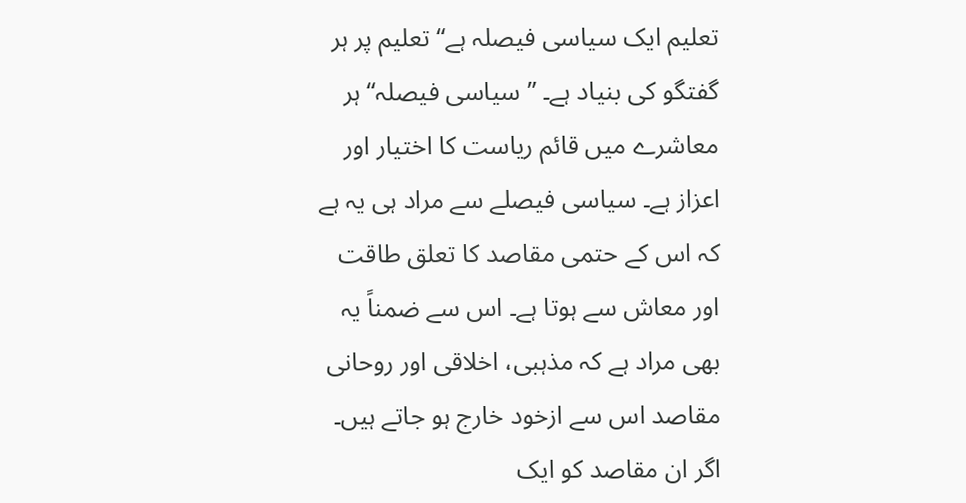تعلیم ایک سیاسی فیصلہ ہے“ تعلیم پر ہر گفتگو کی بنیاد ہے۔ ”سیاسی فیصلہ“ ہر معاشرے میں قائم ریاست کا اختیار اور اعزاز ہے۔ سیاسی فیصلے سے مراد ہی یہ ہے کہ اس کے حتمی مقاصد کا تعلق طاقت اور معاش سے ہوتا ہے۔ اس سے ضمناً یہ بھی مراد ہے کہ مذہبی، اخلاقی اور روحانی مقاصد اس سے ازخود خارج ہو جاتے ہیں۔ اگر ان مقاصد کو ایک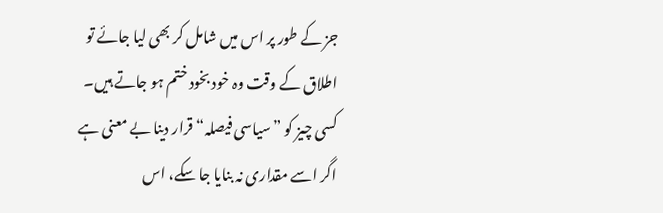جز کے طور پر اس میں شامل کر بھی لیا جائے تو اطلاق کے وقت وہ خود بخود ختم ہو جاتے ہیں۔ کسی چیز کو ”سیاسی فیصلہ“ قرار دینا بے معنی ہے اگر اسے مقداری نہ بنایا جا سکے، اس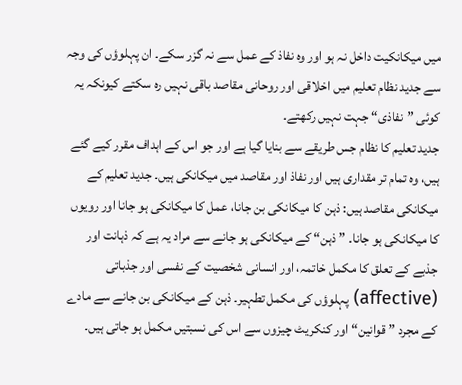میں میکانکیت داخل نہ ہو اور وہ نفاذ کے عمل سے نہ گزر سکے۔ ان پہلوؤں کی وجہ سے جدید نظام تعلیم میں اخلاقی اور روحانی مقاصد باقی نہیں رہ سکتے کیونکہ یہ کوئی ”نفاذی“ جہت نہیں رکھتے۔
جدید تعلیم کا نظام جس طریقے سے بنایا گیا ہے اور جو اس کے اہداف مقرر کیے گئے ہیں، وہ تمام تر مقداری ہیں اور نفاذ اور مقاصد میں میکانکی ہیں۔ جدید تعلیم کے میکانکی مقاصد ہیں: ذہن کا میکانکی بن جانا، عمل کا میکانکی ہو جانا اور رویوں کا میکانکی ہو جانا۔ ”ذہن“ کے میکانکی ہو جانے سے مراد یہ ہے کہ ذہانت اور جذبے کے تعلق کا مکمل خاتمہ، اور انسانی شخصیت کے نفسی اور جذباتی (affective) پہلوؤں کی مکمل تطہیر۔ ذہن کے میکانکی بن جانے سے مادے کے مجرد ”قوانین“ اور کنکریٹ چیزوں سے اس کی نسبتیں مکمل ہو جاتی ہیں۔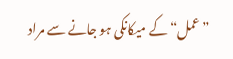”عمل“ کے میکانکی ہو جانے سے مراد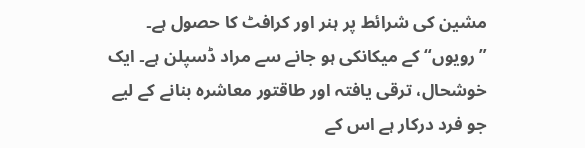مشین کی شرائط پر ہنر اور کرافٹ کا حصول ہے۔ ”رویوں“ کے میکانکی ہو جانے سے مراد ڈسپلن ہے۔ ایک خوشحال، ترقی یافتہ اور طاقتور معاشرہ بنانے کے لیے جو فرد درکار ہے اس کے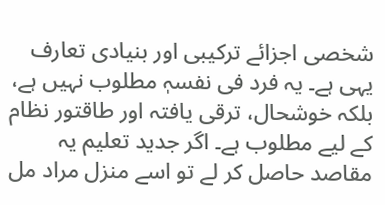شخصی اجزائے ترکیبی اور بنیادی تعارف یہی ہے۔ یہ فرد فی نفسہٖ مطلوب نہیں ہے، بلکہ خوشحال، ترقی یافتہ اور طاقتور نظام کے لیے مطلوب ہے۔ اگر جدید تعلیم یہ مقاصد حاصل کر لے تو اسے منزل مراد مل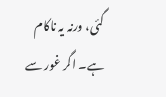گئی، ورنہ یہ ناکام ہے۔ اگر غور سے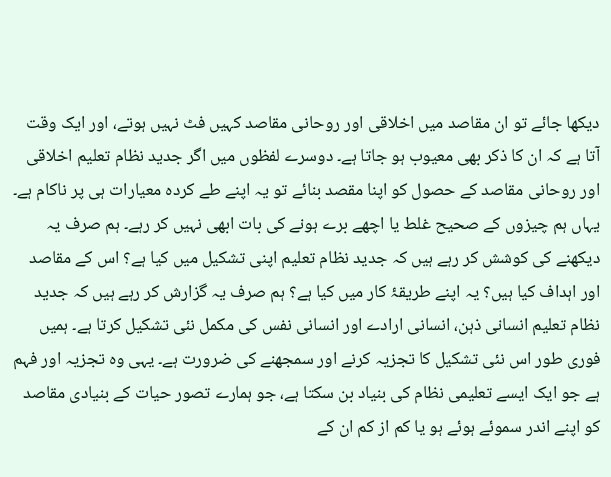دیکھا جائے تو ان مقاصد میں اخلاقی اور روحانی مقاصد کہیں فٹ نہیں ہوتے، اور ایک وقت آتا ہے کہ ان کا ذکر بھی معیوب ہو جاتا ہے۔ دوسرے لفظوں میں اگر جدید نظام تعلیم اخلاقی اور روحانی مقاصد کے حصول کو اپنا مقصد بنائے تو یہ اپنے طے کردہ معیارات ہی پر ناکام ہے۔
یہاں ہم چیزوں کے صحیح غلط یا اچھے برے ہونے کی بات ابھی نہیں کر رہے۔ ہم صرف یہ دیکھنے کی کوشش کر رہے ہیں کہ جدید نظام تعلیم اپنی تشکیل میں کیا ہے؟ اس کے مقاصد اور اہداف کیا ہیں؟ یہ اپنے طریقۂ کار میں کیا ہے؟ ہم صرف یہ گزارش کر رہے ہیں کہ جدید نظام تعلیم انسانی ذہن، انسانی ارادے اور انسانی نفس کی مکمل نئی تشکیل کرتا ہے۔ ہمیں فوری طور اس نئی تشکیل کا تجزیہ کرنے اور سمجھنے کی ضرورت ہے۔ یہی وہ تجزیہ اور فہم ہے جو ایک ایسے تعلیمی نظام کی بنیاد بن سکتا ہے، جو ہمارے تصور حیات کے بنیادی مقاصد کو اپنے اندر سموئے ہوئے ہو یا کم از کم ان کے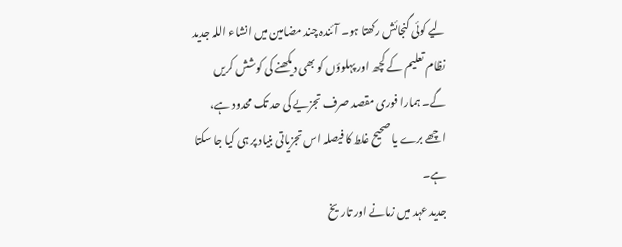لیے کوئی گنجائش رکھتا ہو۔ آئندہ چند مضامین میں انشاء اللہ جدید نظام تعلیم کے کچھ اور پہلوؤں کو بھی دیکھنے کی کوشش کریں گے۔ ہمارا فوری مقصد صرف تجزیے کی حد تک محدود ہے، اچھے برے یا صحیح غلط کا فیصلہ اس تجزیاتی بنیاد پر ہی کیا جا سکتا ہے۔
جدید عہد میں زمانے اور تاریخ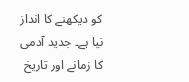کو دیکھنے کا انداز نیا ہے۔ جدید آدمی کا زمانے اور تاریخ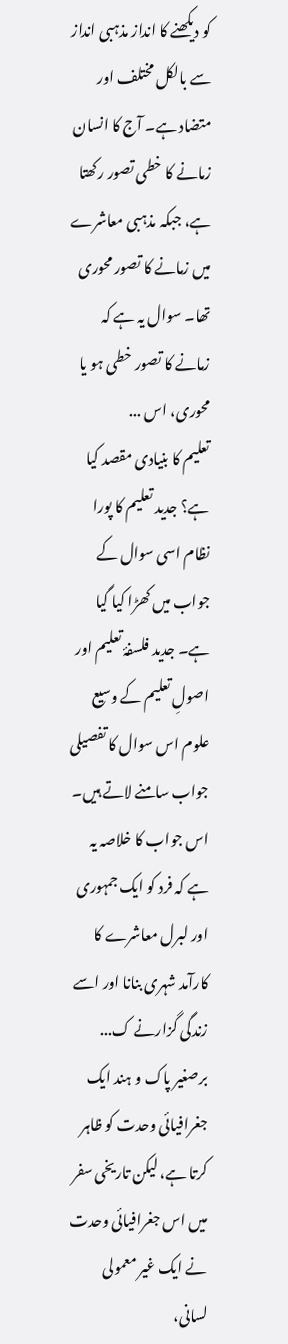کو دیکھنے کا انداز مذہبی انداز سے بالکل مختلف اور متضاد ہے۔ آج کا انسان زمانے کا خطی تصور رکھتا ہے، جبکہ مذہبی معاشرے میں زمانے کا تصور محوری تھا۔ سوال یہ ہے کہ زمانے کا تصور خطی ہو یا محوری، اس ...
تعلیم کا بنیادی مقصد کیا ہے؟ جدید تعلیم کا پورا نظام اسی سوال کے جواب میں کھڑا کیا گیا ہے۔ جدید فلسفۂ تعلیم اور اصولِ تعلیم کے وسیع علوم اس سوال کا تفصیلی جواب سامنے لاتے ہیں۔ اس جواب کا خلاصہ یہ ہے کہ فرد کو ایک جمہوری اور لبرل معاشرے کا کارآمد شہری بنانا اور اسے زندگی گزارنے ک...
برصغیر پاک و ہند ایک جغرافیائی وحدت کو ظاہر کرتا ہے، لیکن تاریخی سفر میں اس جغرافیائی وحدت نے ایک غیر معمولی لسانی،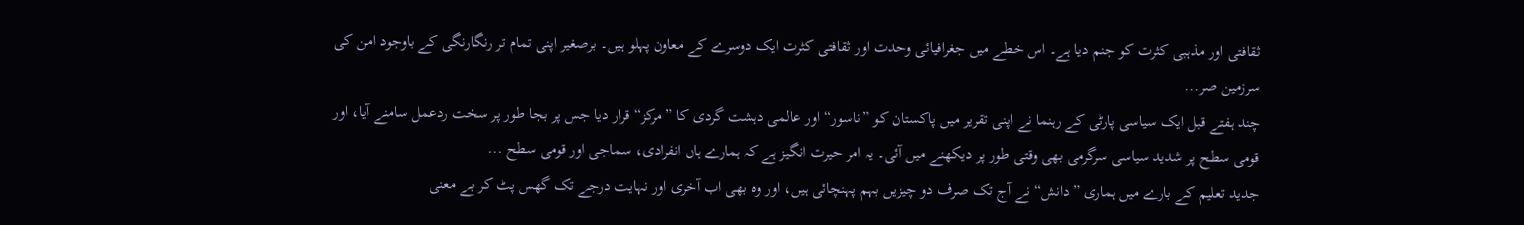ثقافتی اور مذہبی کثرت کو جنم دیا ہے۔ اس خطے میں جغرافیائی وحدت اور ثقافتی کثرت ایک دوسرے کے معاون پہلو ہیں۔ برصغیر اپنی تمام تر رنگارنگی کے باوجود امن کی سرزمین صر...
چند ہفتے قبل ایک سیاسی پارٹی کے رہنما نے اپنی تقریر میں پاکستان کو ”ناسور“ اور عالمی دہشت گردی کا ”مرکز“ قرار دیا جس پر بجا طور پر سخت ردعمل سامنے آیا، اور قومی سطح پر شدید سیاسی سرگرمی بھی وقتی طور پر دیکھنے میں آئی۔ یہ امر حیرت انگیز ہے کہ ہمارے ہاں انفرادی، سماجی اور قومی سطح ...
جدید تعلیم کے بارے میں ہماری ”دانش“ نے آج تک صرف دو چیزیں بہم پہنچائی ہیں، اور وہ بھی اب آخری اور نہایت درجے تک گھس پٹ کر بے معنی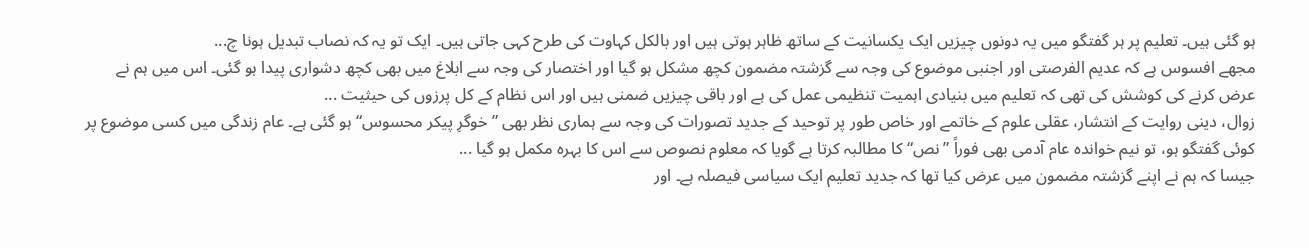ہو گئی ہیں۔ تعلیم پر ہر گفتگو میں یہ دونوں چیزیں ایک یکسانیت کے ساتھ ظاہر ہوتی ہیں اور بالکل کہاوت کی طرح کہی جاتی ہیں۔ ایک تو یہ کہ نصاب تبدیل ہونا چ...
مجھے افسوس ہے کہ عدیم الفرصتی اور اجنبی موضوع کی وجہ سے گزشتہ مضمون کچھ مشکل ہو گیا اور اختصار کی وجہ سے ابلاغ میں بھی کچھ دشواری پیدا ہو گئی۔ اس میں ہم نے عرض کرنے کی کوشش کی تھی کہ تعلیم میں بنیادی اہمیت تنظیمی عمل کی ہے اور باقی چیزیں ضمنی ہیں اور اس نظام کے کل پرزوں کی حیثیت ...
زوال، دینی روایت کے انتشار، عقلی علوم کے خاتمے اور خاص طور پر توحید کے جدید تصورات کی وجہ سے ہماری نظر بھی ”خوگرِ پیکر محسوس“ ہو گئی ہے۔ عام زندگی میں کسی موضوع پر کوئی گفتگو ہو، تو نیم خواندہ عام آدمی بھی فوراً ”نص“ کا مطالبہ کرتا ہے گویا کہ معلوم نصوص سے اس کا بہرہ مکمل ہو گیا ...
جیسا کہ ہم نے اپنے گزشتہ مضمون میں عرض کیا تھا کہ جدید تعلیم ایک سیاسی فیصلہ ہے۔ اور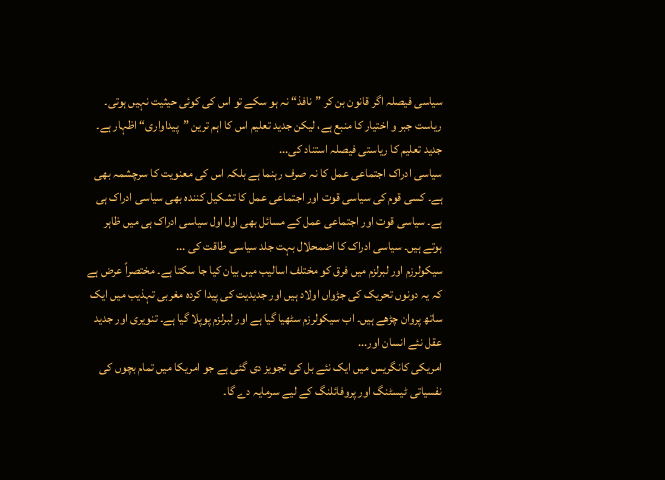سیاسی فیصلہ اگر قانون بن کر ”نافذ“ نہ ہو سکے تو اس کی کوئی حیثیت نہیں ہوتی۔ ریاست جبر و اختیار کا منبع ہے، لیکن جدید تعلیم اس کا اہم ترین ”پیداواری“ اظہار ہے۔ جدید تعلیم کا ریاستی فیصلہ استناد کی...
سیاسی ادراک اجتماعی عمل کا نہ صرف رہنما ہے بلکہ اس کی معنویت کا سرچشمہ بھی ہے۔ کسی قوم کی سیاسی قوت اور اجتماعی عمل کا تشکیل کنندہ بھی سیاسی ادراک ہی ہے۔ سیاسی قوت اور اجتماعی عمل کے مسائل بھی اول اول سیاسی ادراک ہی میں ظاہر ہوتے ہیں۔ سیاسی ادراک کا اضمحلال بہت جلد سیاسی طاقت کی ...
سیکولرزم اور لبرلزم میں فرق کو مختلف اسالیب میں بیان کیا جا سکتا ہے۔ مختصراً عرض ہے کہ یہ دونوں تحریک کی جڑواں اولاد ہیں اور جدیدیت کی پیدا کردہ مغربی تہذیب میں ایک ساتھ پروان چڑھے ہیں۔ اب سیکولرزم سٹھیا گیا ہے اور لبرلزم پوپلا گیا ہے۔ تنویری اور جدید عقل نئے انسان اور...
امریکی کانگریس میں ایک نئے بل کی تجویز دی گئی ہے جو امریکا میں تمام بچوں کی نفسیاتی ٹیسٹنگ اور پروفائلنگ کے لیے سرمایہ دے گا۔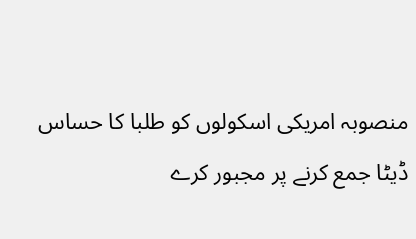منصوبہ امریکی اسکولوں کو طلبا کا حساس ڈیٹا جمع کرنے پر مجبور کرے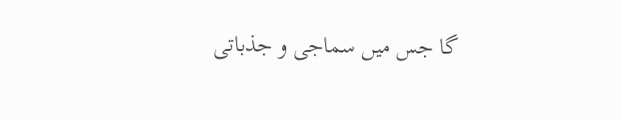گا جس میں سماجی و جذباتی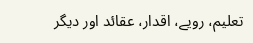تعلیم، رویے، اقدار، عقائد اور دیگر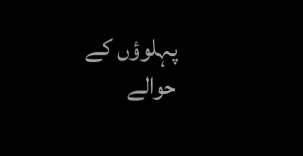پہلوؤں کے حوالے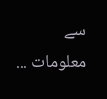سے معلومات ...